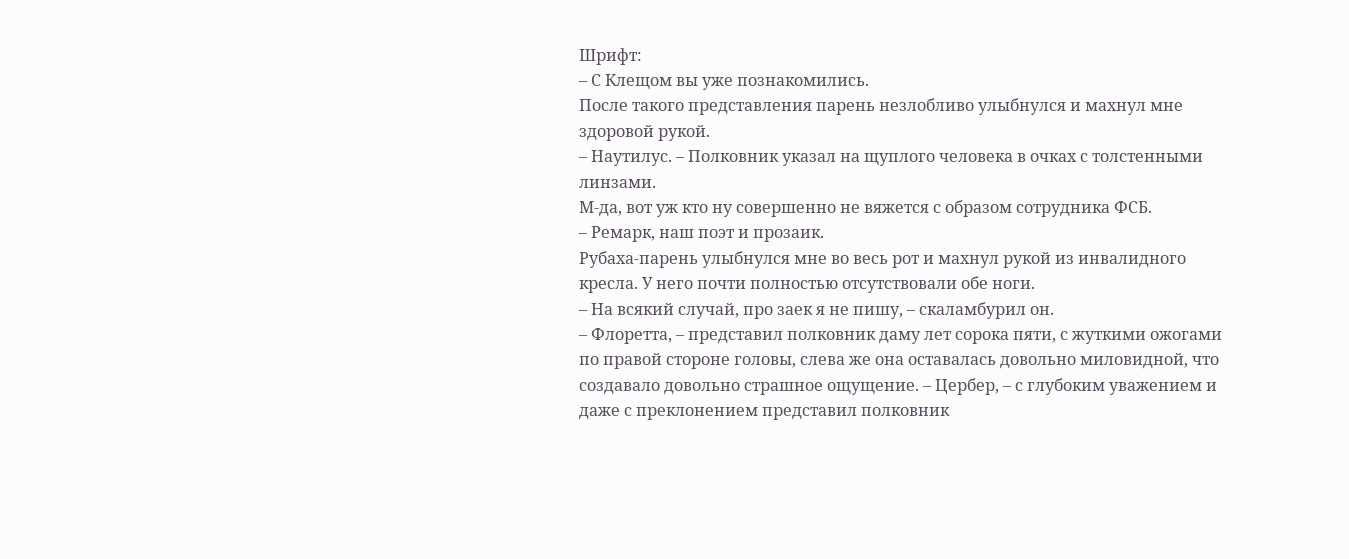Шрифт:
– С Клещом вы уже познакомились.
После такого представления парень незлобливо улыбнулся и махнул мне здоровой рукой.
– Наутилус. – Полковник указал на щуплого человека в очках с толстенными линзами.
М-да, вот уж кто ну совершенно не вяжется с образом сотрудника ФСБ.
– Ремарк, наш поэт и прозаик.
Рубаха-парень улыбнулся мне во весь рот и махнул рукой из инвалидного кресла. У него почти полностью отсутствовали обе ноги.
– На всякий случай, про заек я не пишу, – скаламбурил он.
– Флоретта, – представил полковник даму лет сорока пяти, с жуткими ожогами по правой стороне головы, слева же она оставалась довольно миловидной, что создавало довольно страшное ощущение. – Цербер, – с глубоким уважением и даже с преклонением представил полковник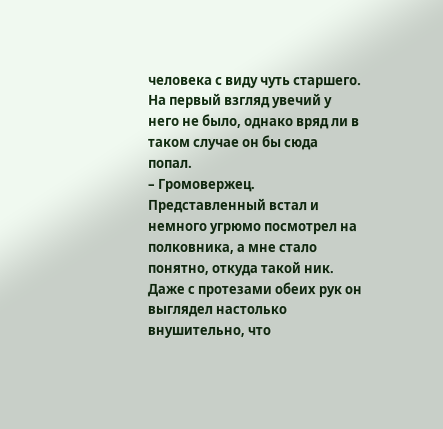человека с виду чуть старшего.
На первый взгляд увечий у него не было, однако вряд ли в таком случае он бы сюда попал.
– Громовержец.
Представленный встал и немного угрюмо посмотрел на полковника, а мне стало понятно, откуда такой ник. Даже с протезами обеих рук он выглядел настолько внушительно, что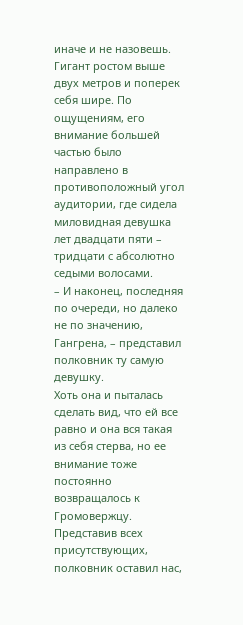иначе и не назовешь. Гигант ростом выше двух метров и поперек себя шире. По ощущениям, его внимание большей частью было направлено в противоположный угол аудитории, где сидела миловидная девушка лет двадцати пяти – тридцати с абсолютно седыми волосами.
– И наконец, последняя по очереди, но далеко не по значению, Гангрена, – представил полковник ту самую девушку.
Хоть она и пыталась сделать вид, что ей все равно и она вся такая из себя стерва, но ее внимание тоже постоянно возвращалось к Громовержцу.
Представив всех присутствующих, полковник оставил нас,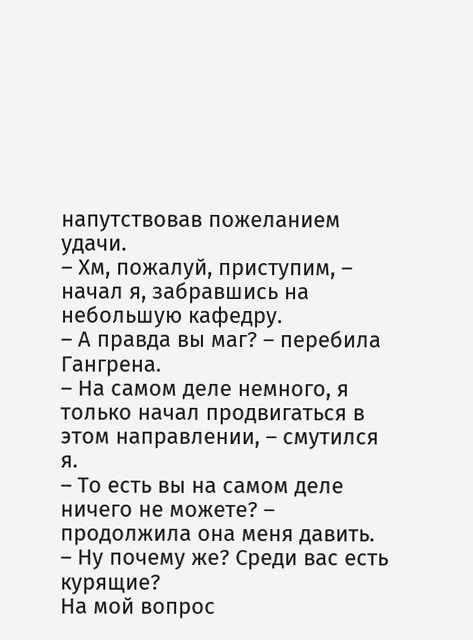напутствовав пожеланием удачи.
– Хм, пожалуй, приступим, – начал я, забравшись на небольшую кафедру.
– А правда вы маг? – перебила Гангрена.
– На самом деле немного, я только начал продвигаться в этом направлении, – смутился я.
– То есть вы на самом деле ничего не можете? – продолжила она меня давить.
– Ну почему же? Среди вас есть курящие?
На мой вопрос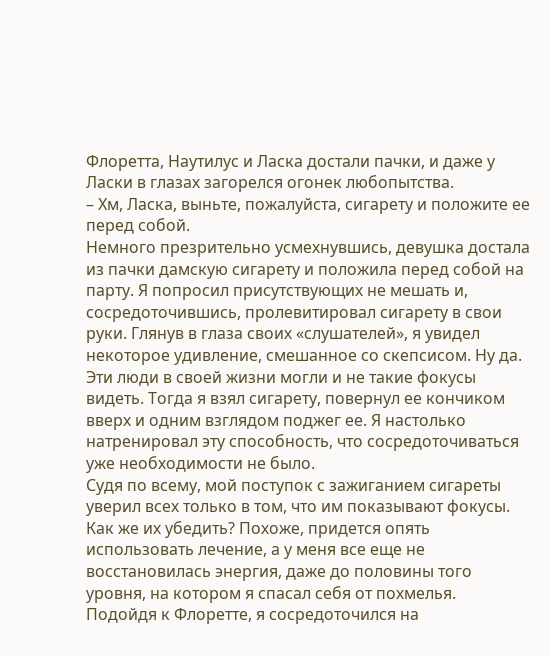Флоретта, Наутилус и Ласка достали пачки, и даже у Ласки в глазах загорелся огонек любопытства.
– Хм, Ласка, выньте, пожалуйста, сигарету и положите ее перед собой.
Немного презрительно усмехнувшись, девушка достала из пачки дамскую сигарету и положила перед собой на парту. Я попросил присутствующих не мешать и, сосредоточившись, пролевитировал сигарету в свои руки. Глянув в глаза своих «слушателей», я увидел некоторое удивление, смешанное со скепсисом. Ну да. Эти люди в своей жизни могли и не такие фокусы видеть. Тогда я взял сигарету, повернул ее кончиком вверх и одним взглядом поджег ее. Я настолько натренировал эту способность, что сосредоточиваться уже необходимости не было.
Судя по всему, мой поступок с зажиганием сигареты уверил всех только в том, что им показывают фокусы. Как же их убедить? Похоже, придется опять использовать лечение, а у меня все еще не восстановилась энергия, даже до половины того уровня, на котором я спасал себя от похмелья.
Подойдя к Флоретте, я сосредоточился на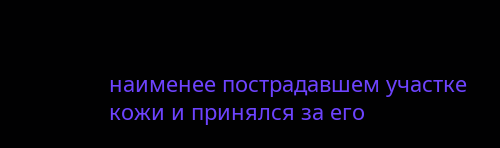наименее пострадавшем участке кожи и принялся за его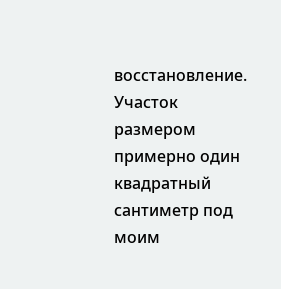восстановление. Участок размером примерно один квадратный сантиметр под моим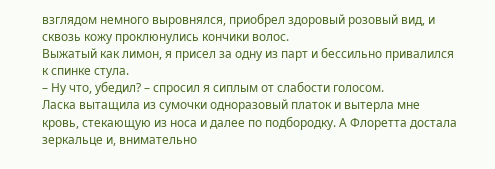взглядом немного выровнялся, приобрел здоровый розовый вид, и сквозь кожу проклюнулись кончики волос.
Выжатый как лимон, я присел за одну из парт и бессильно привалился к спинке стула.
– Ну что, убедил? – спросил я сиплым от слабости голосом.
Ласка вытащила из сумочки одноразовый платок и вытерла мне кровь, стекающую из носа и далее по подбородку. А Флоретта достала зеркальце и, внимательно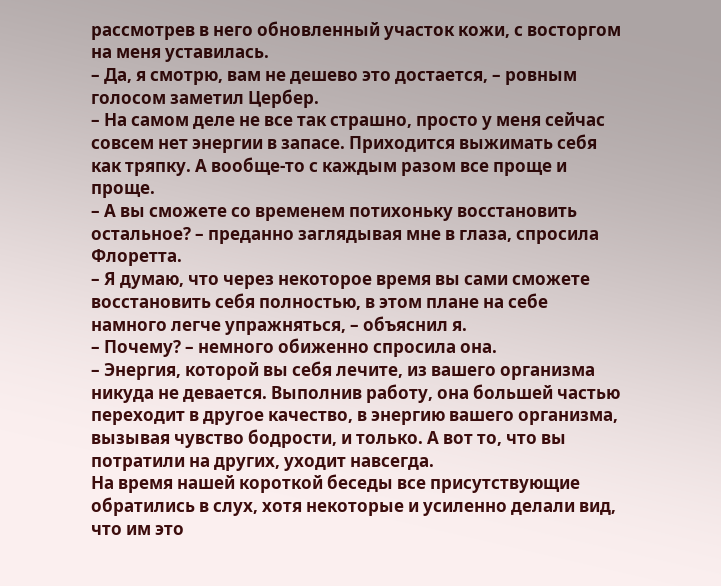рассмотрев в него обновленный участок кожи, с восторгом на меня уставилась.
– Да, я смотрю, вам не дешево это достается, – ровным голосом заметил Цербер.
– На самом деле не все так страшно, просто у меня сейчас совсем нет энергии в запасе. Приходится выжимать себя как тряпку. А вообще-то с каждым разом все проще и проще.
– А вы сможете со временем потихоньку восстановить остальное? – преданно заглядывая мне в глаза, спросила Флоретта.
– Я думаю, что через некоторое время вы сами сможете восстановить себя полностью, в этом плане на себе намного легче упражняться, – объяснил я.
– Почему? – немного обиженно спросила она.
– Энергия, которой вы себя лечите, из вашего организма никуда не девается. Выполнив работу, она большей частью переходит в другое качество, в энергию вашего организма, вызывая чувство бодрости, и только. А вот то, что вы потратили на других, уходит навсегда.
На время нашей короткой беседы все присутствующие обратились в слух, хотя некоторые и усиленно делали вид, что им это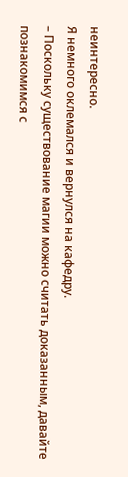неинтересно.
Я немного оклемался и вернулся на кафедру.
– Поскольку существование магии можно считать доказанным, давайте познакомимся с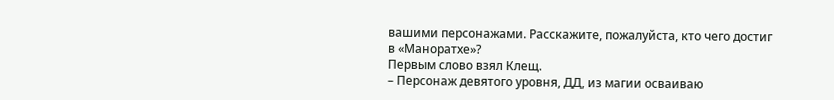вашими персонажами. Расскажите, пожалуйста, кто чего достиг в «Маноратхе»?
Первым слово взял Клещ.
– Персонаж девятого уровня, ДД, из магии осваиваю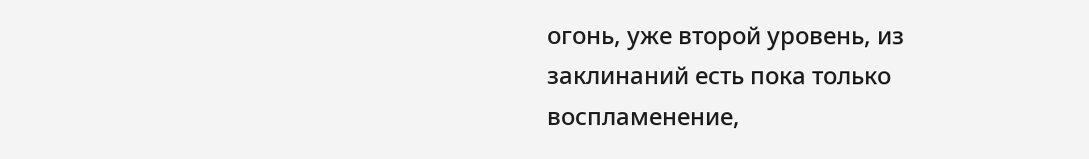огонь, уже второй уровень, из заклинаний есть пока только воспламенение,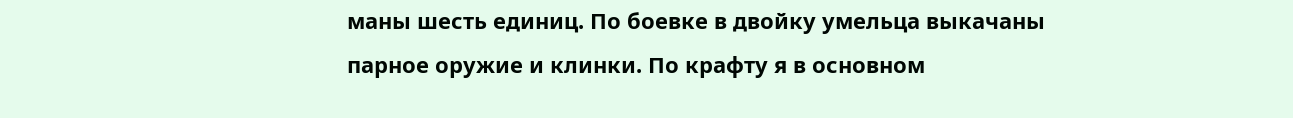маны шесть единиц. По боевке в двойку умельца выкачаны парное оружие и клинки. По крафту я в основном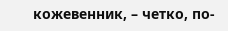кожевенник, – четко, по-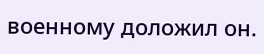военному доложил он.